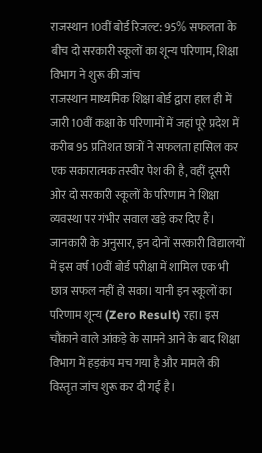राजस्थान 10वीं बोर्ड रिजल्ट: 95% सफलता के बीच दो सरकारी स्कूलों का शून्य परिणाम, शिक्षा विभाग ने शुरू की जांच
राजस्थान माध्यमिक शिक्षा बोर्ड द्वारा हाल ही में जारी 10वीं कक्षा के परिणामों में जहां पूरे प्रदेश में करीब 95 प्रतिशत छात्रों ने सफलता हासिल कर एक सकारात्मक तस्वीर पेश की है, वहीं दूसरी ओर दो सरकारी स्कूलों के परिणाम ने शिक्षा व्यवस्था पर गंभीर सवाल खड़े कर दिए हैं।
जानकारी के अनुसार, इन दोनों सरकारी विद्यालयों में इस वर्ष 10वीं बोर्ड परीक्षा में शामिल एक भी छात्र सफल नहीं हो सका। यानी इन स्कूलों का परिणाम शून्य (Zero Result) रहा। इस चौंकाने वाले आंकड़े के सामने आने के बाद शिक्षा विभाग में हड़कंप मच गया है और मामले की विस्तृत जांच शुरू कर दी गई है।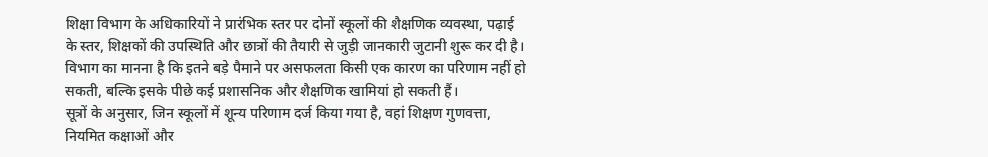शिक्षा विभाग के अधिकारियों ने प्रारंभिक स्तर पर दोनों स्कूलों की शैक्षणिक व्यवस्था, पढ़ाई के स्तर, शिक्षकों की उपस्थिति और छात्रों की तैयारी से जुड़ी जानकारी जुटानी शुरू कर दी है। विभाग का मानना है कि इतने बड़े पैमाने पर असफलता किसी एक कारण का परिणाम नहीं हो सकती, बल्कि इसके पीछे कई प्रशासनिक और शैक्षणिक खामियां हो सकती हैं।
सूत्रों के अनुसार, जिन स्कूलों में शून्य परिणाम दर्ज किया गया है, वहां शिक्षण गुणवत्ता, नियमित कक्षाओं और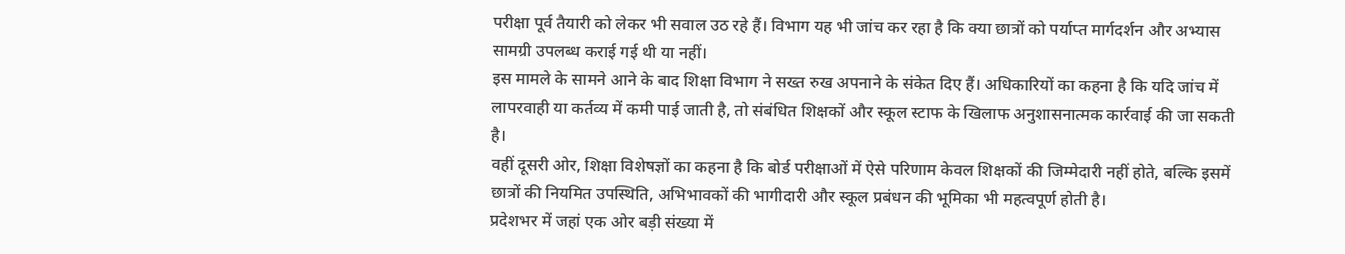परीक्षा पूर्व तैयारी को लेकर भी सवाल उठ रहे हैं। विभाग यह भी जांच कर रहा है कि क्या छात्रों को पर्याप्त मार्गदर्शन और अभ्यास सामग्री उपलब्ध कराई गई थी या नहीं।
इस मामले के सामने आने के बाद शिक्षा विभाग ने सख्त रुख अपनाने के संकेत दिए हैं। अधिकारियों का कहना है कि यदि जांच में लापरवाही या कर्तव्य में कमी पाई जाती है, तो संबंधित शिक्षकों और स्कूल स्टाफ के खिलाफ अनुशासनात्मक कार्रवाई की जा सकती है।
वहीं दूसरी ओर, शिक्षा विशेषज्ञों का कहना है कि बोर्ड परीक्षाओं में ऐसे परिणाम केवल शिक्षकों की जिम्मेदारी नहीं होते, बल्कि इसमें छात्रों की नियमित उपस्थिति, अभिभावकों की भागीदारी और स्कूल प्रबंधन की भूमिका भी महत्वपूर्ण होती है।
प्रदेशभर में जहां एक ओर बड़ी संख्या में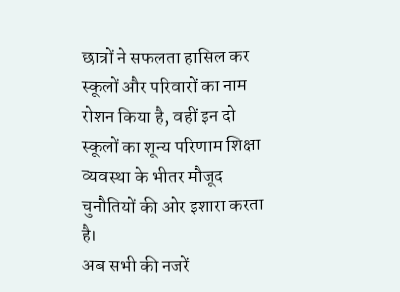छात्रों ने सफलता हासिल कर स्कूलों और परिवारों का नाम रोशन किया है, वहीं इन दो स्कूलों का शून्य परिणाम शिक्षा व्यवस्था के भीतर मौजूद चुनौतियों की ओर इशारा करता है।
अब सभी की नजरें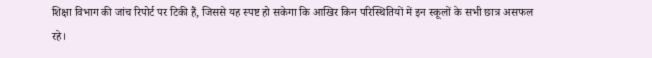शिक्षा विभाग की जांच रिपोर्ट पर टिकी हैं, जिससे यह स्पष्ट हो सकेगा कि आखिर किन परिस्थितियों में इन स्कूलों के सभी छात्र असफल रहे।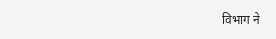विभाग ने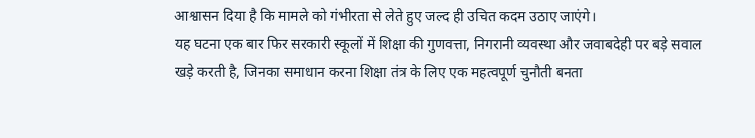आश्वासन दिया है कि मामले को गंभीरता से लेते हुए जल्द ही उचित कदम उठाए जाएंगे।
यह घटना एक बार फिर सरकारी स्कूलों में शिक्षा की गुणवत्ता, निगरानी व्यवस्था और जवाबदेही पर बड़े सवाल खड़े करती है, जिनका समाधान करना शिक्षा तंत्र के लिए एक महत्वपूर्ण चुनौती बनता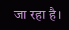जा रहा है।